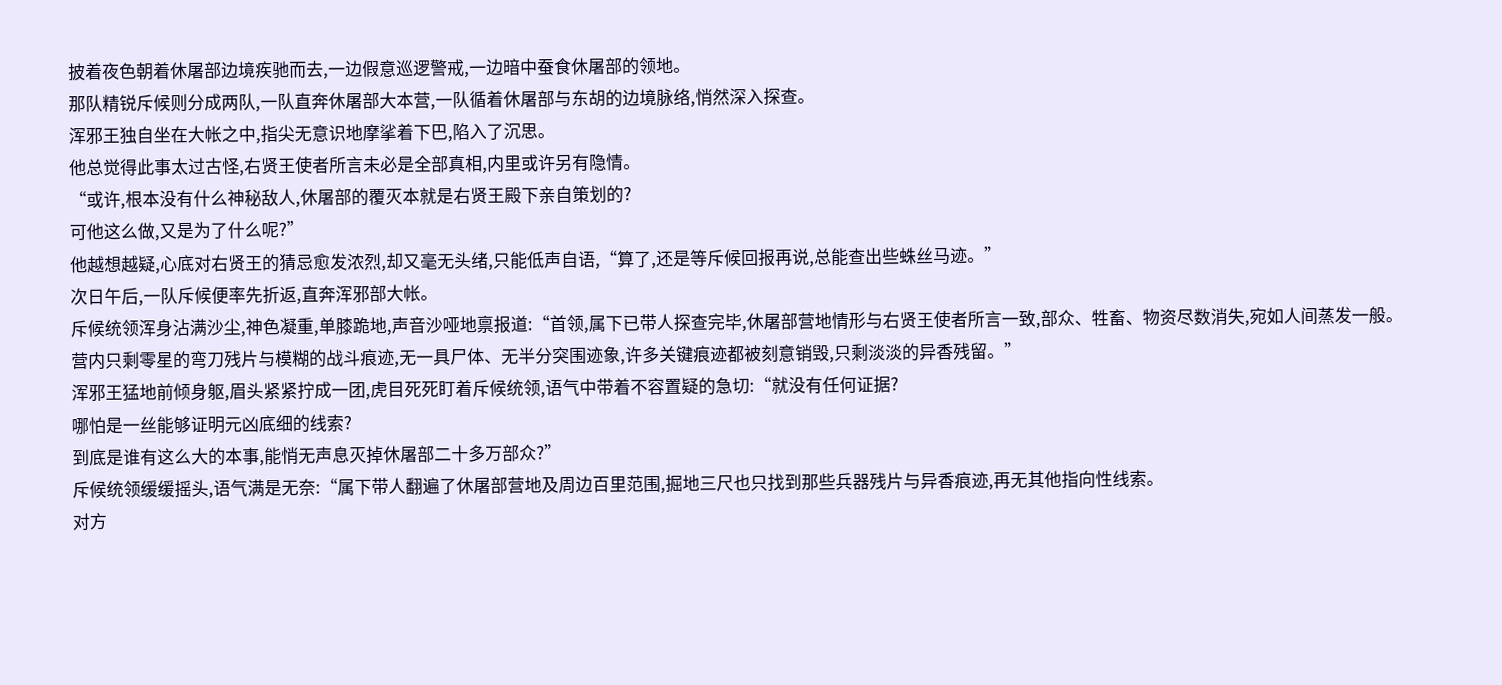披着夜色朝着休屠部边境疾驰而去,一边假意巡逻警戒,一边暗中蚕食休屠部的领地。
那队精锐斥候则分成两队,一队直奔休屠部大本营,一队循着休屠部与东胡的边境脉络,悄然深入探查。
浑邪王独自坐在大帐之中,指尖无意识地摩挲着下巴,陷入了沉思。
他总觉得此事太过古怪,右贤王使者所言未必是全部真相,内里或许另有隐情。
“或许,根本没有什么神秘敌人,休屠部的覆灭本就是右贤王殿下亲自策划的?
可他这么做,又是为了什么呢?”
他越想越疑,心底对右贤王的猜忌愈发浓烈,却又毫无头绪,只能低声自语,“算了,还是等斥候回报再说,总能查出些蛛丝马迹。”
次日午后,一队斥候便率先折返,直奔浑邪部大帐。
斥候统领浑身沾满沙尘,神色凝重,单膝跪地,声音沙哑地禀报道:“首领,属下已带人探查完毕,休屠部营地情形与右贤王使者所言一致,部众、牲畜、物资尽数消失,宛如人间蒸发一般。
营内只剩零星的弯刀残片与模糊的战斗痕迹,无一具尸体、无半分突围迹象,许多关键痕迹都被刻意销毁,只剩淡淡的异香残留。”
浑邪王猛地前倾身躯,眉头紧紧拧成一团,虎目死死盯着斥候统领,语气中带着不容置疑的急切:“就没有任何证据?
哪怕是一丝能够证明元凶底细的线索?
到底是谁有这么大的本事,能悄无声息灭掉休屠部二十多万部众?”
斥候统领缓缓摇头,语气满是无奈:“属下带人翻遍了休屠部营地及周边百里范围,掘地三尺也只找到那些兵器残片与异香痕迹,再无其他指向性线索。
对方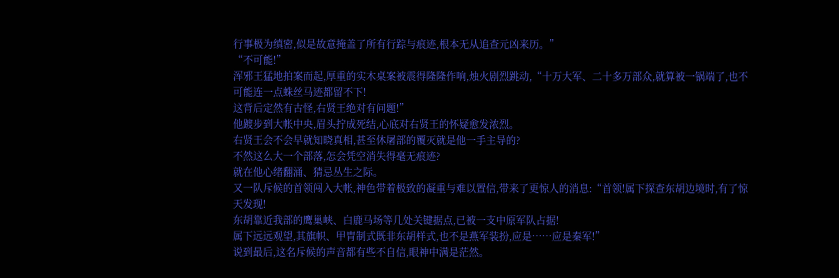行事极为缜密,似是故意掩盖了所有行踪与痕迹,根本无从追查元凶来历。”
“不可能!”
浑邪王猛地拍案而起,厚重的实木桌案被震得隆隆作响,烛火剧烈跳动,“十万大军、二十多万部众,就算被一锅端了,也不可能连一点蛛丝马迹都留不下!
这背后定然有古怪,右贤王绝对有问题!”
他踱步到大帐中央,眉头拧成死结,心底对右贤王的怀疑愈发浓烈。
右贤王会不会早就知晓真相,甚至休屠部的覆灭就是他一手主导的?
不然这么大一个部落,怎会凭空消失得毫无痕迹?
就在他心绪翻涌、猜忌丛生之际。
又一队斥候的首领闯入大帐,神色带着极致的凝重与难以置信,带来了更惊人的消息:“首领!属下探查东胡边境时,有了惊天发现!
东胡靠近我部的鹰巢峡、白鹿马场等几处关键据点,已被一支中原军队占据!
属下远远观望,其旗帜、甲胄制式既非东胡样式,也不是燕军装扮,应是……应是秦军!”
说到最后,这名斥候的声音都有些不自信,眼神中满是茫然。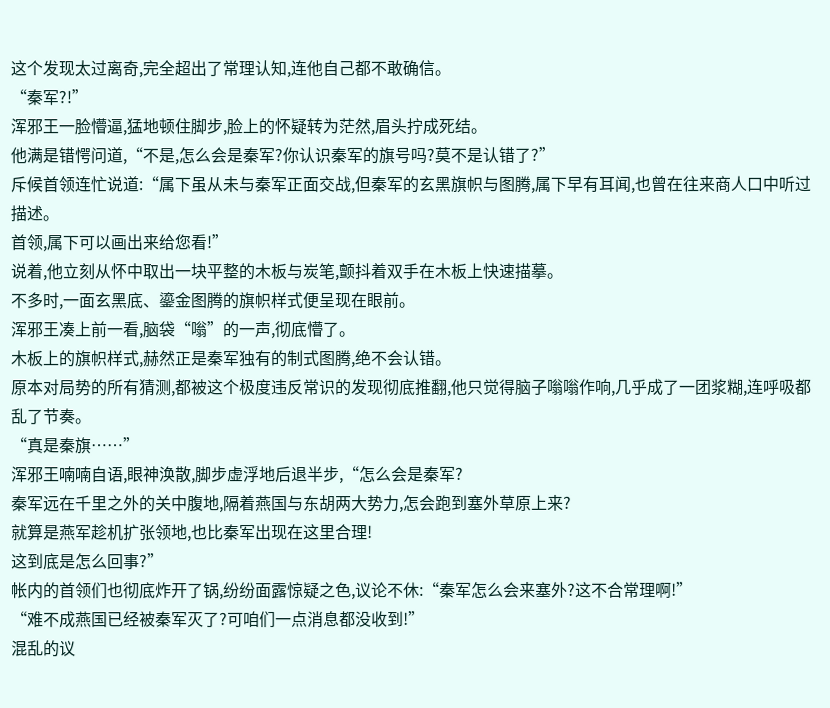这个发现太过离奇,完全超出了常理认知,连他自己都不敢确信。
“秦军?!”
浑邪王一脸懵逼,猛地顿住脚步,脸上的怀疑转为茫然,眉头拧成死结。
他满是错愕问道,“不是,怎么会是秦军?你认识秦军的旗号吗?莫不是认错了?”
斥候首领连忙说道:“属下虽从未与秦军正面交战,但秦军的玄黑旗帜与图腾,属下早有耳闻,也曾在往来商人口中听过描述。
首领,属下可以画出来给您看!”
说着,他立刻从怀中取出一块平整的木板与炭笔,颤抖着双手在木板上快速描摹。
不多时,一面玄黑底、鎏金图腾的旗帜样式便呈现在眼前。
浑邪王凑上前一看,脑袋“嗡”的一声,彻底懵了。
木板上的旗帜样式,赫然正是秦军独有的制式图腾,绝不会认错。
原本对局势的所有猜测,都被这个极度违反常识的发现彻底推翻,他只觉得脑子嗡嗡作响,几乎成了一团浆糊,连呼吸都乱了节奏。
“真是秦旗……”
浑邪王喃喃自语,眼神涣散,脚步虚浮地后退半步,“怎么会是秦军?
秦军远在千里之外的关中腹地,隔着燕国与东胡两大势力,怎会跑到塞外草原上来?
就算是燕军趁机扩张领地,也比秦军出现在这里合理!
这到底是怎么回事?”
帐内的首领们也彻底炸开了锅,纷纷面露惊疑之色,议论不休:“秦军怎么会来塞外?这不合常理啊!”
“难不成燕国已经被秦军灭了?可咱们一点消息都没收到!”
混乱的议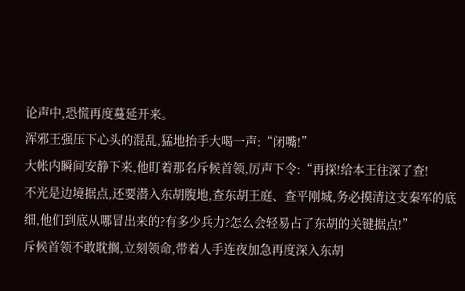论声中,恐慌再度蔓延开来。
浑邪王强压下心头的混乱,猛地抬手大喝一声:“闭嘴!”
大帐内瞬间安静下来,他盯着那名斥候首领,厉声下令:“再探!给本王往深了查!
不光是边境据点,还要潜入东胡腹地,查东胡王庭、查平刚城,务必摸清这支秦军的底细,他们到底从哪冒出来的?有多少兵力?怎么会轻易占了东胡的关键据点!”
斥候首领不敢耽搁,立刻领命,带着人手连夜加急再度深入东胡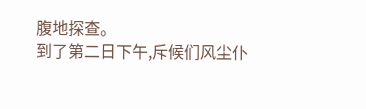腹地探查。
到了第二日下午,斥候们风尘仆